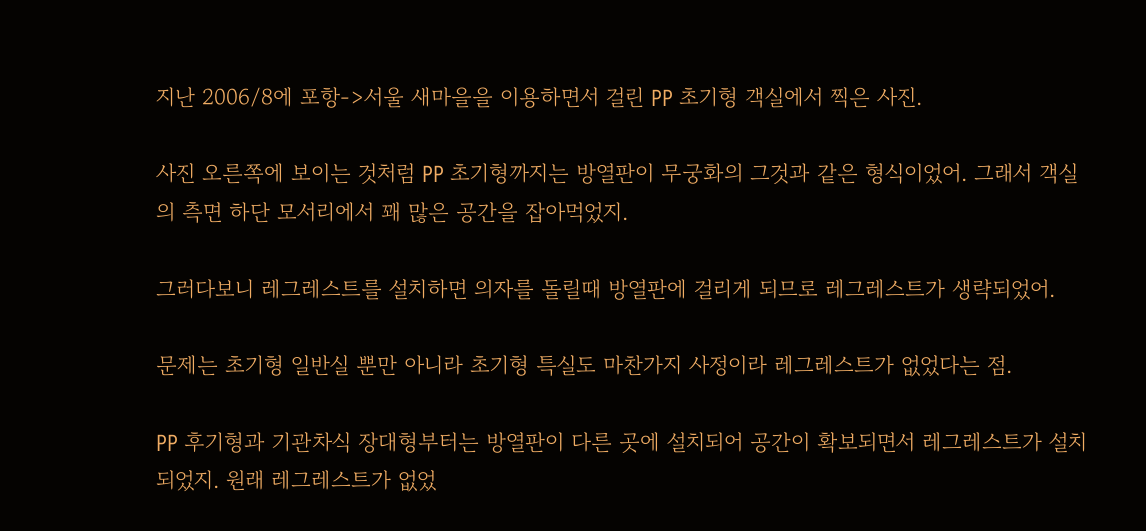지난 2006/8에 포항->서울 새마을을 이용하면서 걸린 PP 초기형 객실에서 찍은 사진.

사진 오른쪽에 보이는 것처럼 PP 초기형까지는 방열판이 무궁화의 그것과 같은 형식이었어. 그래서 객실의 측면 하단 모서리에서 꽤 많은 공간을 잡아먹었지.

그러다보니 레그레스트를 설치하면 의자를 돌릴때 방열판에 걸리게 되므로 레그레스트가 생략되었어.

문제는 초기형 일반실 뿐만 아니라 초기형 특실도 마찬가지 사정이라 레그레스트가 없었다는 점.

PP 후기형과 기관차식 장대형부터는 방열판이 다른 곳에 설치되어 공간이 확보되면서 레그레스트가 설치되었지. 원래 레그레스트가 없었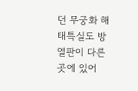던 무궁화 해태특실도 방열판이 다른 곳에 있어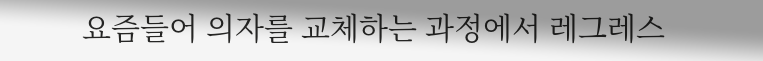요즘들어 의자를 교체하는 과정에서 레그레스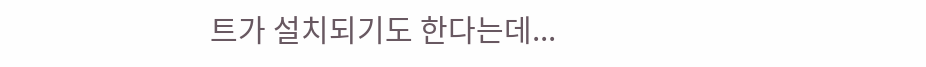트가 설치되기도 한다는데...